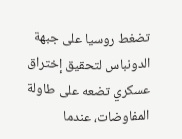تضغط روسيا على جبهة الدونباس لتحقيق إختراق عسكري تضعه على طاولة المفاوضات، عندما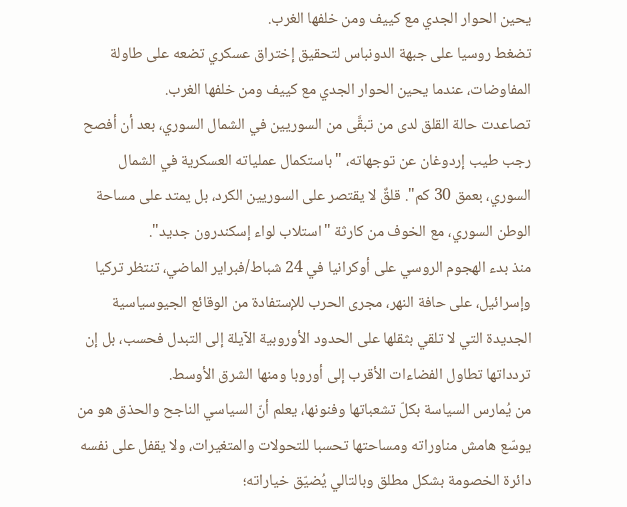يحين الحوار الجدي مع كييف ومن خلفها الغرب.
تضغط روسيا على جبهة الدونباس لتحقيق إختراق عسكري تضعه على طاولة المفاوضات، عندما يحين الحوار الجدي مع كييف ومن خلفها الغرب.
تصاعدت حالة القلق لدى من تبقَّى من السوريين في الشمال السوري، بعد أن أفصح رجب طيب إردوغان عن توجهاته، "باستكمال عملياته العسكرية في الشمال السوري، بعمق 30 كم". قلقٌ لا يقتصر على السوريين الكرد، بل يمتد على مساحة الوطن السوري، مع الخوف من كارثة "استلاب لواء إسكندرون جديد".
منذ بدء الهجوم الروسي على أوكرانيا في 24 شباط/فبراير الماضي، تنتظر تركيا وإسرائيل، على حافة النهر، مجرى الحرب للإستفادة من الوقائع الجيوسياسية الجديدة التي لا تلقي بثقلها على الحدود الأوروبية الآيلة إلى التبدل فحسب، بل إن تردداتها تطاول الفضاءات الأقرب إلى أوروبا ومنها الشرق الأوسط.
من يُمارس السياسة بكلّ تشعباتها وفنونها، يعلم أنّ السياسي الناجح والحذق هو من يوسّع هامش مناوراته ومساحتها تحسبا للتحولات والمتغيرات، ولا يقفل على نفسه دائرة الخصومة بشكل مطلق وبالتالي يُضيّق خياراته؛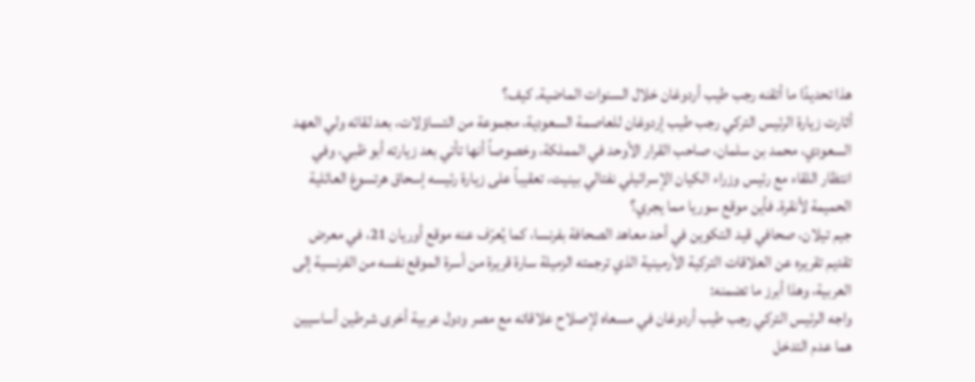هذا تحديدًا ما أتقنه رجب طيب أردوغان خلال السنوات الماضية. كيف؟
أثارت زيارة الرئيس التركي رجب طيب إردوغان للعاصمة السعودية، مجموعة من التساؤلات، بعد لقائه ولي العهد السعودي، محمد بن سلمان، صاحب القرار الأوحد في المملكة، وخصوصاً أنها تأتي بعد زيارته أبو ظبي، وفي انتظار اللقاء مع رئيس وزراء الكيان الإسرائيلي نفتالي بينيت، تعقيباً على زيارة رئيسه إسحاق هرتسوغ العائلية الحميمة لأنقرة. فأين موقع سوريا مما يجري؟
جيم تيلان، صحافي قيد التكوين في أحد معاهد الصحافة بفرنسا، كما يُعرّف عنه موقع أوريان 21، في معرض تقديم تقريره عن العلاقات التركية الأرمينية الذي ترجمته الزميلة سارة قريرة من أسرة الموقع نفسه من الفرنسية إلى العربية، وهذا أبرز ما تضمنه:
واجه الرئيس التركي رجب طيب أردوغان في مسعاه لإصلاح علاقاته مع مصر ودول عربية أخرى شرطين أساسيين هما عدم التدخل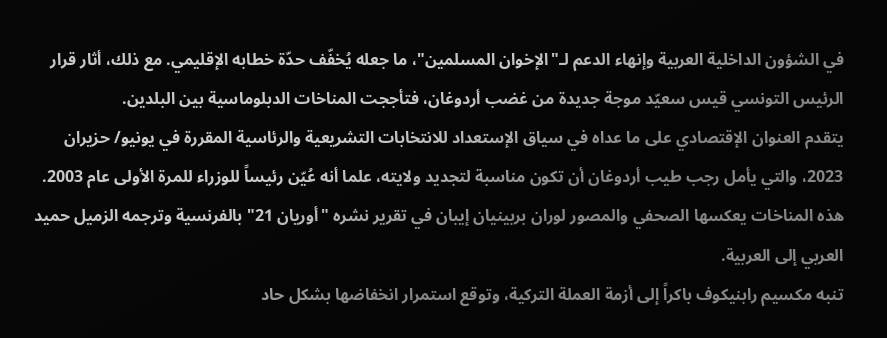في الشؤون الداخلية العربية وإنهاء الدعم لـ"الإخوان المسلمين"، ما جعله يُخفّف حدّة خطابه الإقليمي. مع ذلك، أثار قرار الرئيس التونسي قيس سعيّد موجة جديدة من غضب أردوغان، فتأججت المناخات الدبلوماسية بين البلدين.
يتقدم العنوان الإقتصادي على ما عداه في سياق الإستعداد للانتخابات التشريعية والرئاسية المقررة في يونيو/ حزيران 2023، والتي يأمل رجب طيب أردوغان أن تكون مناسبة لتجديد ولايته، علما أنه عُيّن رئيساً للوزراء للمرة الأولى عام 2003. هذه المناخات يعكسها الصحفي والمصور لوران بربينيان إيبان في تقرير نشره "أوريان 21" بالفرنسية وترجمه الزميل حميد العربي إلى العربية.
تنبه مكسيم رابنيكوف باكراً إلى أزمة العملة التركية، وتوقع استمرار انخفاضها بشكل حاد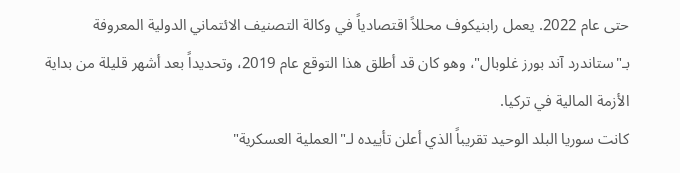حتى عام 2022. يعمل رابنيكوف محللاً اقتصادياً في وكالة التصنيف الائتماني الدولية المعروفة بـ"ستاندرد آند بورز غلوبال"، وهو كان قد أطلق هذا التوقع عام 2019، وتحديداً بعد أشهر قليلة من بداية الأزمة المالية في تركيا.
كانت سوريا البلد الوحيد تقريباً الذي أعلن تأييده لـ"العملية العسكرية"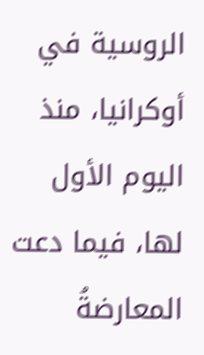الروسية في أوكرانيا، منذ اليوم الأول لها، فيما دعت المعارضةُ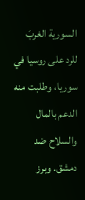السورية الغربَ للرد على روسيا في سوريا، وطلبت منه الدعم بالمال والسلاح ضد دمشق. وبرز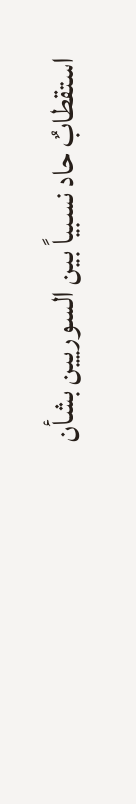استقطابٌ حاد نسبياً بين السوريين بشأن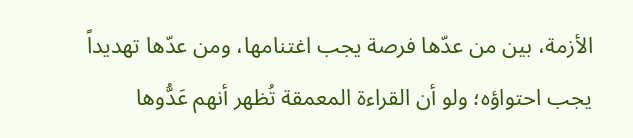الأزمة، بين من عدّها فرصة يجب اغتنامها، ومن عدّها تهديداً يجب احتواؤه؛ ولو أن القراءة المعمقة تُظهر أنهم عَدُّوها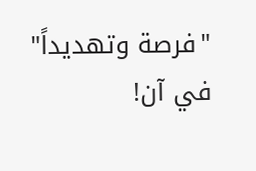"فرصة وتهديداً" في آن!